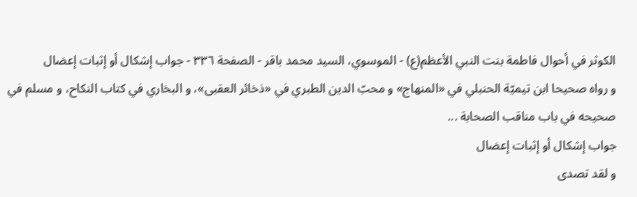الكوثر في أحوال فاطمة بنت النبي الأعظم(ع) - الموسوي، السيد محمد باقر - الصفحة ٣٣٦ - جواب إشكال أو إثبات إعضال
و رواه صحيحا ابن تيميّة الحنبلي في «المنهاج» و محبّ الدين الطبري في «ذخائر العقبى»، و البخاري في كتاب النكاح، و مسلم في صحيحه في باب مناقب الصحابة ...
جواب إشكال أو إثبات إعضال
و لقد تصدى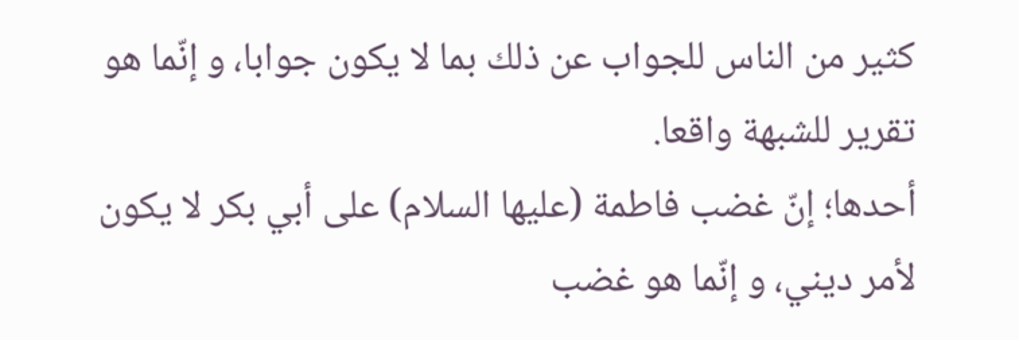كثير من الناس للجواب عن ذلك بما لا يكون جوابا، و إنّما هو تقرير للشبهة واقعا.
أحدها؛ إنّ غضب فاطمة (عليها السلام) على أبي بكر لا يكون لأمر ديني، و إنّما هو غضب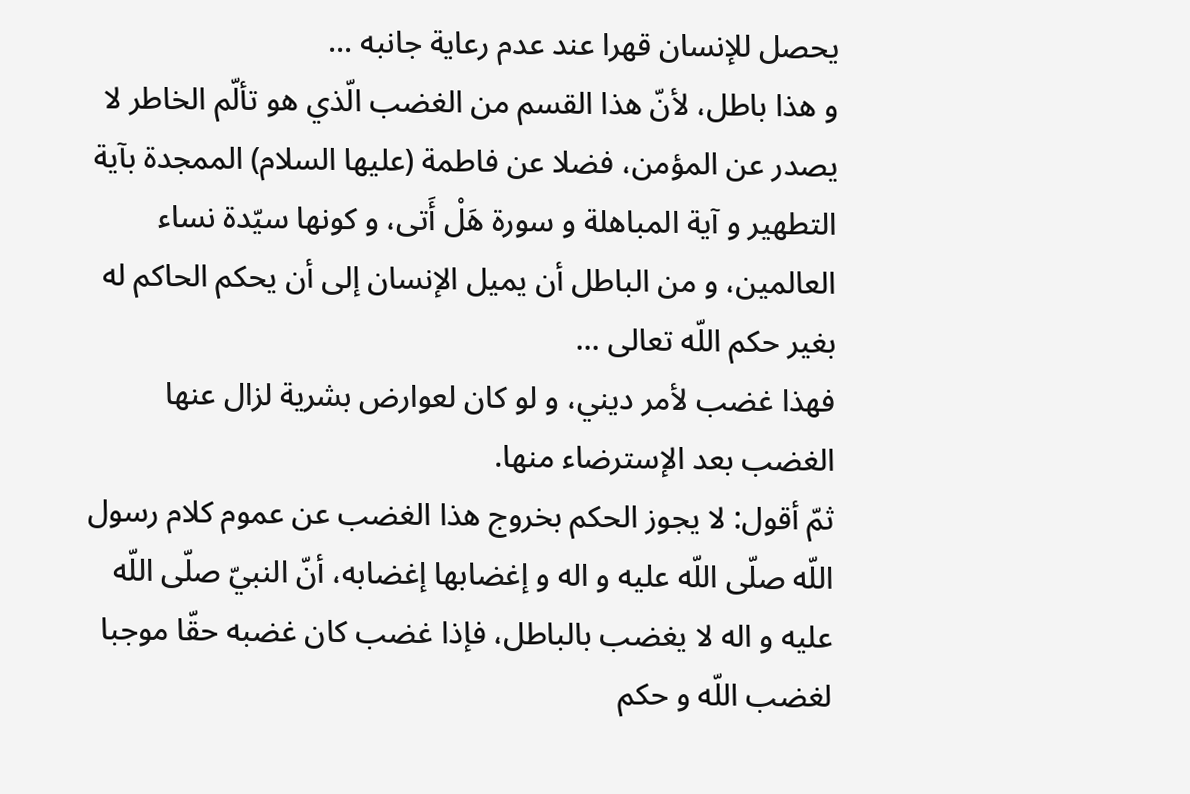يحصل للإنسان قهرا عند عدم رعاية جانبه ...
و هذا باطل، لأنّ هذا القسم من الغضب الّذي هو تألّم الخاطر لا يصدر عن المؤمن، فضلا عن فاطمة (عليها السلام) الممجدة بآية التطهير و آية المباهلة و سورة هَلْ أَتى، و كونها سيّدة نساء العالمين، و من الباطل أن يميل الإنسان إلى أن يحكم الحاكم له بغير حكم اللّه تعالى ...
فهذا غضب لأمر ديني، و لو كان لعوارض بشرية لزال عنها الغضب بعد الإسترضاء منها.
ثمّ أقول: لا يجوز الحكم بخروج هذا الغضب عن عموم كلام رسول اللّه صلّى اللّه عليه و اله و إغضابها إغضابه، أنّ النبيّ صلّى اللّه عليه و اله لا يغضب بالباطل، فإذا غضب كان غضبه حقّا موجبا لغضب اللّه و حكم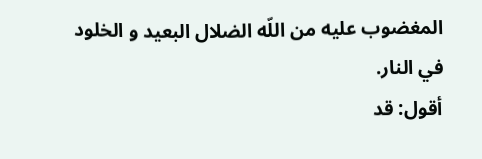المغضوب عليه من اللّه الضلال البعيد و الخلود في النار.
أقول: قد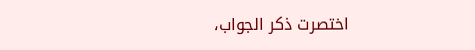اختصرت ذكر الجواب،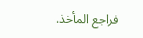فراجع المأخذ.